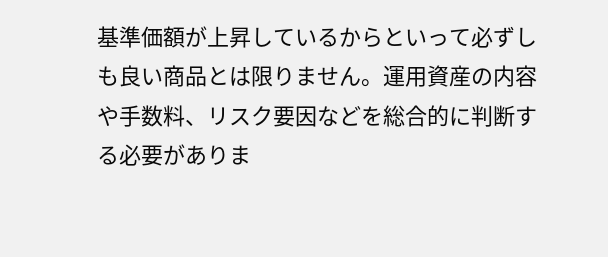基準価額が上昇しているからといって必ずしも良い商品とは限りません。運用資産の内容や手数料、リスク要因などを総合的に判断する必要がありま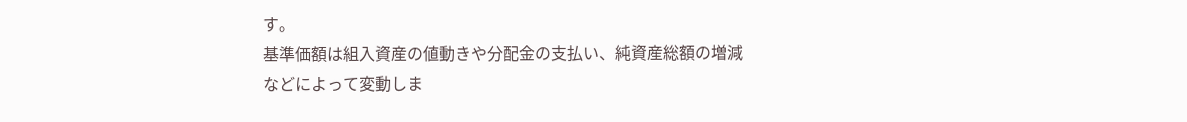す。
基準価額は組入資産の値動きや分配金の支払い、純資産総額の増減などによって変動しま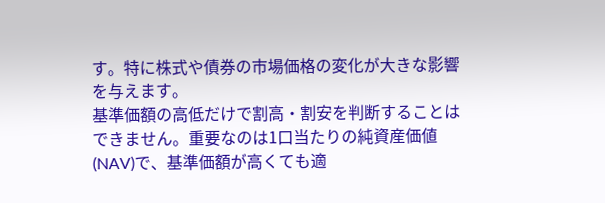す。特に株式や債券の市場価格の変化が大きな影響を与えます。
基準価額の高低だけで割高・割安を判断することはできません。重要なのは1口当たりの純資産価値(NAV)で、基準価額が高くても適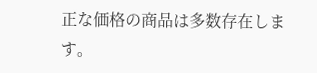正な価格の商品は多数存在します。